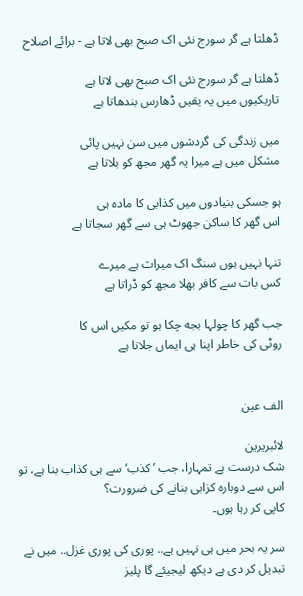ڈهلتا ہے گر سورج نئی اک صبح بهی لاتا ہے - برائے اصلاح

ڈهلتا ہے گر سورج نئی اک صبح بهی لاتا ہے
تاریکیوں میں یہ یقیں ڈهارس بندهاتا ہے

میں زندگی کی گردشوں میں سن نہیں پائی
مشکل میں ہے میرا یہ گهر مجھ کو بلاتا ہے

ہو جسکی بنیادوں میں کذابی کا مادہ ہی
اس گهر کا ساکن جهوٹ ہی سے گهر سجاتا ہے

تنہا نہیں ہوں سنگ اک میراث ہے میرے
کس بات سے کافر بهلا مجھ کو ڈراتا ہے

جب گهر کا چولہا بجه چکا ہو تو مکیں اس کا
روٹی کی خاطر اپنا ہی ایماں جلاتا ہے


الف عین

لائبریرین
شک درست ہے تمہارا، جب ’کذب‘ سے ہی کذاب بنا ہے، تو اس سے دوبارہ کزابی بنانے کی ضرورت؟
کاپی کر رہا ہوں۔

سر یہ بحر میں ہی نہیں ہے.. پوری کی پوری غزل.. میں نے تبدیل کر دی ہے دیکھ لیجیئے گا پلیز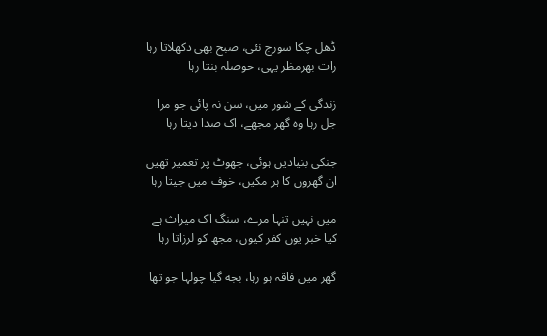ڈهل چکا سورج نئی، صبح بهی دکهلاتا رہا
رات بهرمظر یہی، حوصلہ بنتا رہا

زندگی کے شور میں، سن نہ پائی جو مرا
جل رہا وہ گهر مجهے، اک صدا دیتا رہا

جنکی بنیادیں ہوئی، جھوٹ پر تعمیر تهیں
ان گھروں کا ہر مکیں، خوف میں جیتا رہا

میں نہیں تنہا مرے، سنگ اک میراث ہے
کیا خبر یوں کفر کیوں، مجھ کو لرزاتا رہا

گهر میں فاقہ ہو رہا، بجه گیا چولہا جو تها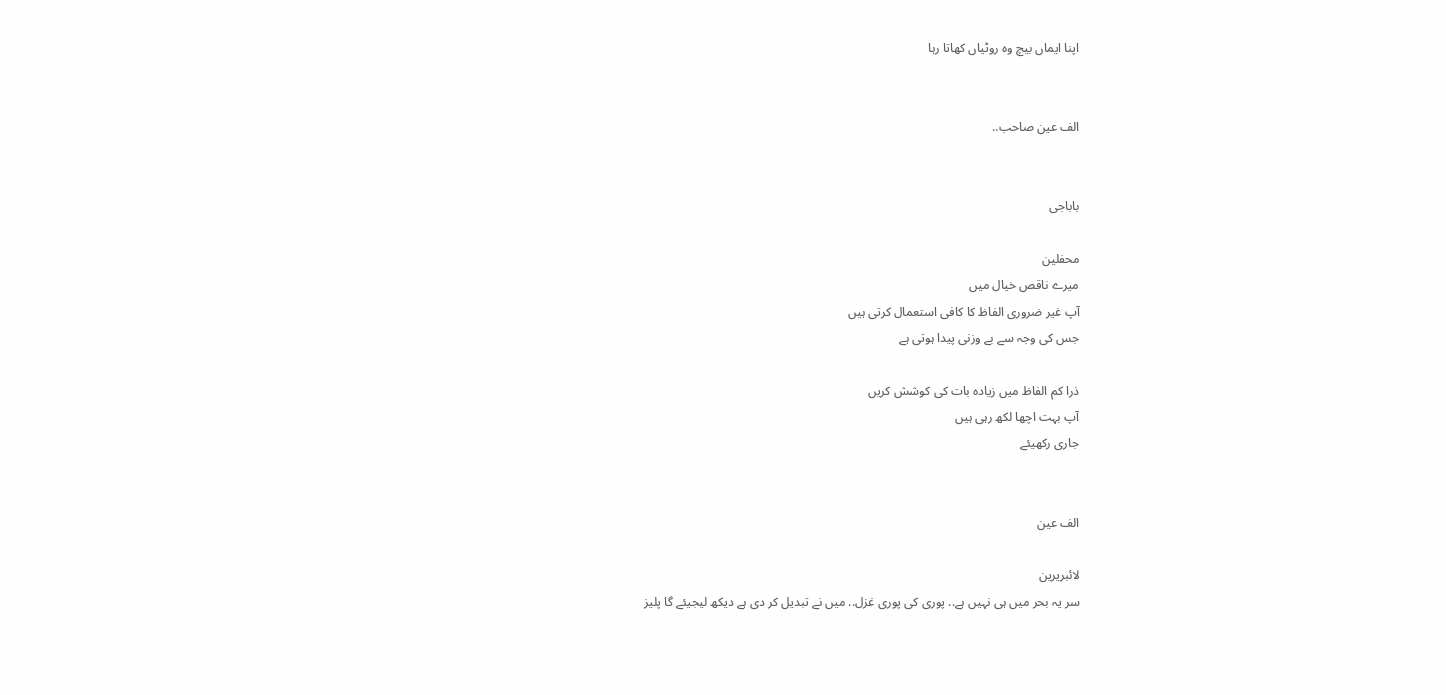اپنا ایماں بیچ وہ روٹیاں کهاتا رہا


الف عین صاحب..


باباجی

محفلین
میرے ناقص خیال میں
آپ غیر ضروری الفاظ کا کافی استعمال کرتی ہیں
جس کی وجہ سے بے وزنی پیدا ہوتی ہے

ذرا کم الفاظ میں زیادہ بات کی کوشش کریں
آپ بہت اچھا لکھ رہی ہیں
جاری رکھیئے


الف عین

لائبریرین
سر یہ بحر میں ہی نہیں ہے.. پوری کی پوری غزل.. میں نے تبدیل کر دی ہے دیکھ لیجیئے گا پلیز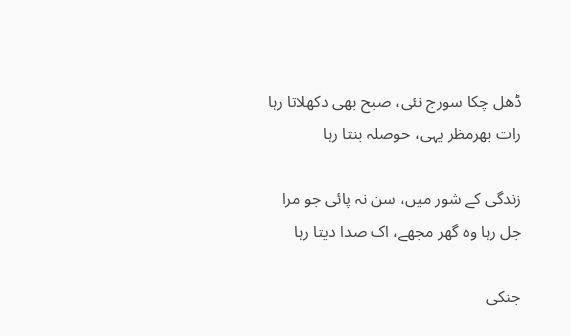ڈهل چکا سورج نئی، صبح بهی دکهلاتا رہا
رات بهرمظر یہی، حوصلہ بنتا رہا

زندگی کے شور میں، سن نہ پائی جو مرا
جل رہا وہ گهر مجهے، اک صدا دیتا رہا

جنکی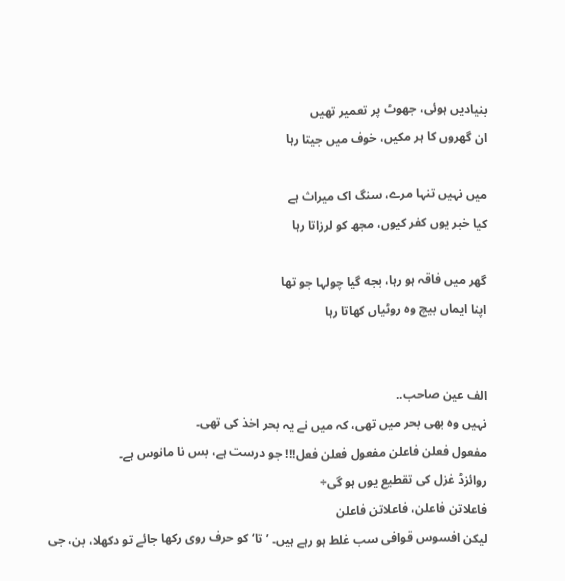بنیادیں ہوئی، جھوٹ پر تعمیر تهیں
ان گھروں کا ہر مکیں، خوف میں جیتا رہا

میں نہیں تنہا مرے، سنگ اک میراث ہے
کیا خبر یوں کفر کیوں، مجھ کو لرزاتا رہا

گهر میں فاقہ ہو رہا، بجه گیا چولہا جو تها
اپنا ایماں بیچ وہ روٹیاں کهاتا رہا


الف عین صاحب..
نہیں وہ بھی بحر میں تھی، کہ میں نے یہ بحر اخذ کی تھی۔
مفعول فعلن فاعلن مفعول فعلن فعل!!! جو درست ہے، بس نا مانوس ہے۔
روائزڈ غزل کی تقطیع یوں ہو گی÷
فاعلاتن فاعلن، فاعلاتن فاعلن
لیکن افسوس قوافی سب غلط ہو رہے ہیں۔ ’تا‘ کو حرف روی رکھا جائے تو دکھلا، بن، جی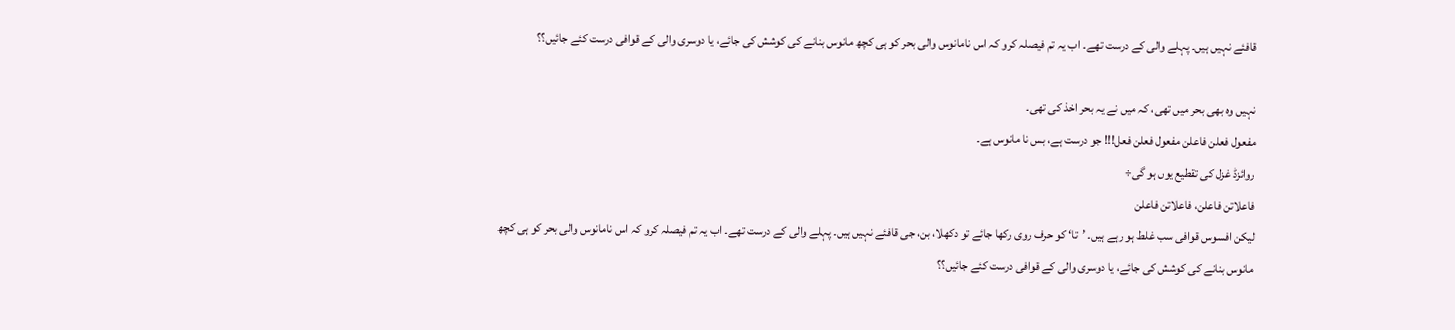قافئے نہیں ہیں۔ پہلے والی کے درست تھے۔ اب یہ تم فیصلہ کرو کہ اس نامانوس والی بحر کو ہی کچھ مانوس بنانے کی کوشش کی جائے، یا دوسری والی کے قوافی درست کئے جائیں؟؟

نہیں وہ بھی بحر میں تھی، کہ میں نے یہ بحر اخذ کی تھی۔
مفعول فعلن فاعلن مفعول فعلن فعل!!! جو درست ہے، بس نا مانوس ہے۔
روائزڈ غزل کی تقطیع یوں ہو گی÷
فاعلاتن فاعلن، فاعلاتن فاعلن
لیکن افسوس قوافی سب غلط ہو رہے ہیں۔ ’تا‘ کو حرف روی رکھا جائے تو دکھلا، بن، جی قافئے نہیں ہیں۔ پہلے والی کے درست تھے۔ اب یہ تم فیصلہ کرو کہ اس نامانوس والی بحر کو ہی کچھ مانوس بنانے کی کوشش کی جائے، یا دوسری والی کے قوافی درست کئے جائیں؟؟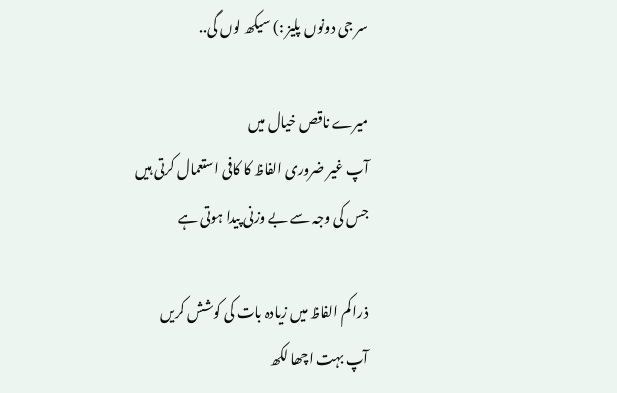سر جی دونوں پلیز :) سیکھ لوں گی..

میرے ناقص خیال میں
آپ غیر ضروری الفاظ کا کافی استعمال کرتی ہیں
جس کی وجہ سے بے وزنی پیدا ہوتی ہے

ذرا کم الفاظ میں زیادہ بات کی کوشش کریں
آپ بہت اچھا لکھ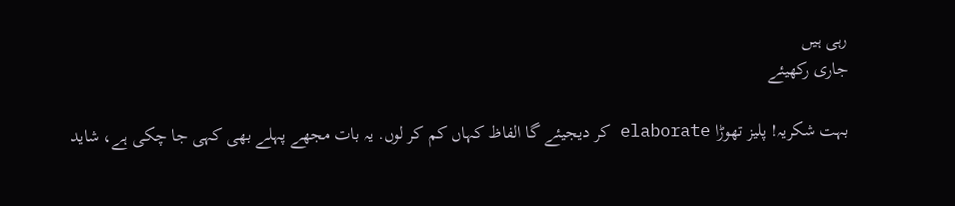رہی ہیں
جاری رکھیئے

بہت شکریہ! پلیز تھوڑا elaborate کر دیجیئے گا الفاظ کہاں کم کر لوں. یہ بات مجهے پہلے بهی کہی جا چکی ہے، شاید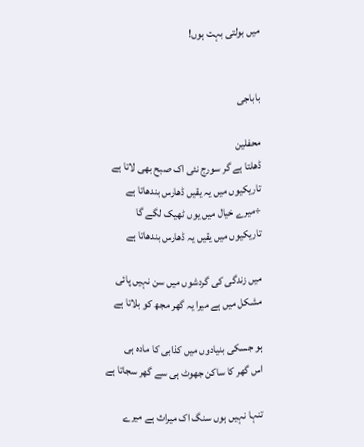میں بولتی بہت ہوں!


باباجی

محفلین
ڈهلتا ہے گر سورج نئی اک صبح بهی لاتا ہے
تاریکیوں میں یہ یقیں ڈهارس بندهاتا ہے
÷میرے خیال میں یوں ٹھیک لگے گا
تاریکیوں میں یقیں یہ ڈھارس بندھاتا ہے

میں زندگی کی گردشوں میں سن نہیں پائی
مشکل میں ہے میرا یہ گهر مجھ کو بلاتا ہے

ہو جسکی بنیادوں میں کذابی کا مادہ ہی
اس گهر کا ساکن جهوٹ ہی سے گهر سجاتا ہے

تنہا نہیں ہوں سنگ اک میراث ہے میرے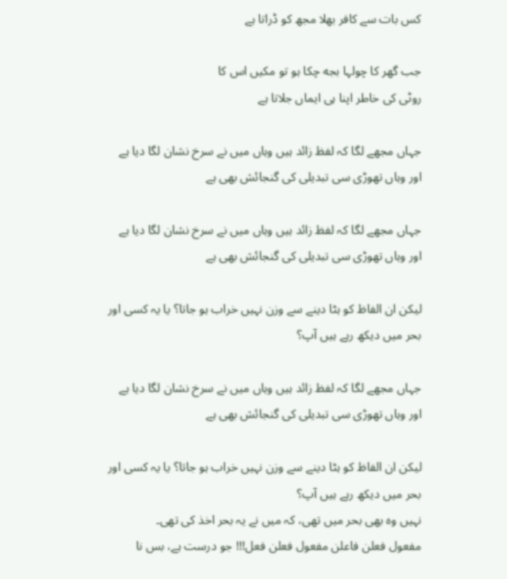کس بات سے کافر بهلا مجھ کو ڈراتا ہے

جب گهر کا چولہا بجه چکا ہو تو مکیں اس کا
روٹی کی خاطر اپنا ہی ایماں جلاتا ہے

جہاں مجھے لگا کہ لفظ زائد ہیں وہاں میں نے سرخ نشان لگا دیا ہے
اور وہاں تھوڑی سی تبدیلی کی گنجائش بھی ہے

جہاں مجھے لگا کہ لفظ زائد ہیں وہاں میں نے سرخ نشان لگا دیا ہے
اور وہاں تھوڑی سی تبدیلی کی گنجائش بھی ہے

لیکن ان الفاظ کو ہٹا دینے سے وزن نہیں خراب ہو جاتا؟ یا یہ کسی اور بحر میں دیکھ رہے ہیں آپ؟

جہاں مجھے لگا کہ لفظ زائد ہیں وہاں میں نے سرخ نشان لگا دیا ہے
اور وہاں تھوڑی سی تبدیلی کی گنجائش بھی ہے

لیکن ان الفاظ کو ہٹا دینے سے وزن نہیں خراب ہو جاتا؟ یا یہ کسی اور بحر میں دیکھ رہے ہیں آپ؟
نہیں وہ بھی بحر میں تھی، کہ میں نے یہ بحر اخذ کی تھی۔
مفعول فعلن فاعلن مفعول فعلن فعل!!! جو درست ہے، بس نا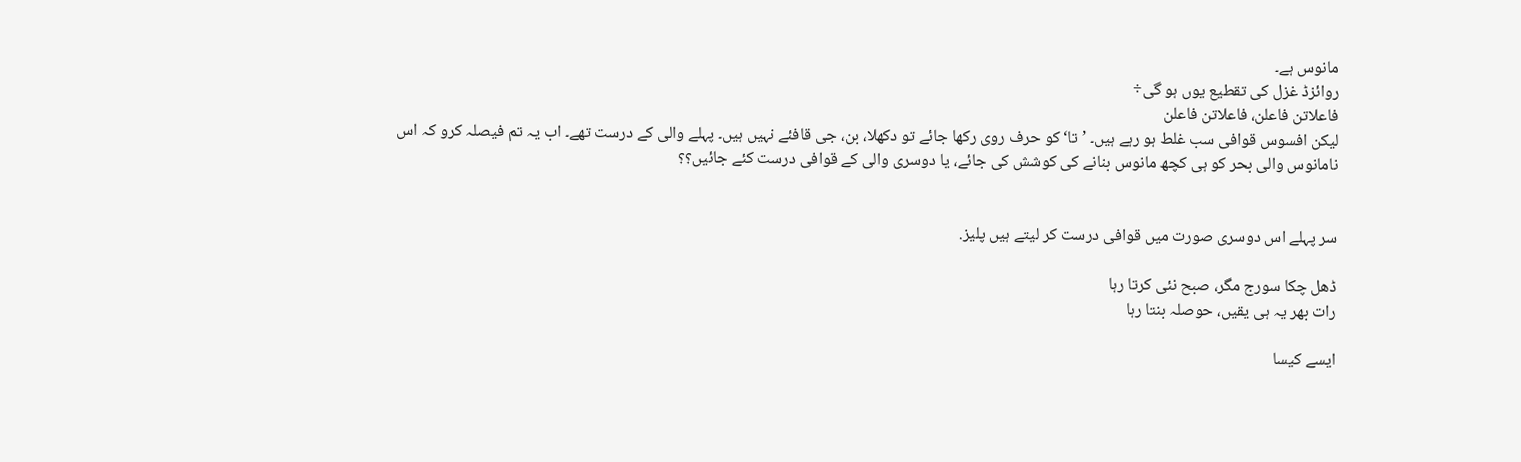مانوس ہے۔
روائزڈ غزل کی تقطیع یوں ہو گی÷
فاعلاتن فاعلن، فاعلاتن فاعلن
لیکن افسوس قوافی سب غلط ہو رہے ہیں۔ ’تا‘ کو حرف روی رکھا جائے تو دکھلا، بن، جی قافئے نہیں ہیں۔ پہلے والی کے درست تھے۔ اب یہ تم فیصلہ کرو کہ اس نامانوس والی بحر کو ہی کچھ مانوس بنانے کی کوشش کی جائے، یا دوسری والی کے قوافی درست کئے جائیں؟؟


سر پہلے اس دوسری صورت میں قوافی درست کر لیتے ہیں پلیز.

ڈهل چکا سورج مگر، صبح نئی کرتا رہا
رات بهر یہ ہی یقیں، حوصلہ بنتا رہا

ایسے کیسا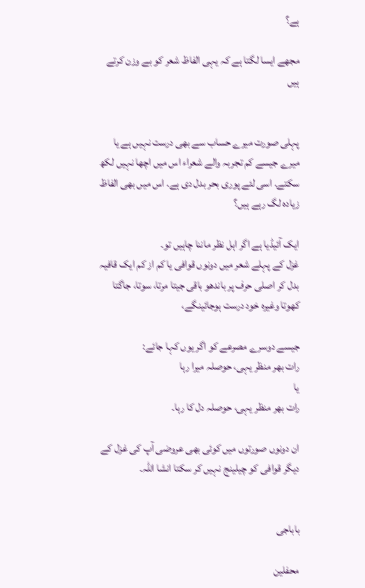ہے؟

مجھے ایسا لگتا ہے کہ یہی الفاظ شعر کو بے وزن کرتے ہیں


پہلی صورت میرے حساب سے بهی درست نہیں ہے یا میرے جیسے کم تجربہ والے شعراء اس میں اچها نہیں لکھ سکتے. اسی لئے پوری بحر بدل دی ہے. اس میں بهی الفاظ زیادہ لگ رہے ہیں؟

ایک آئیڈیا ہے اگر اہل نظر ماننا چاہیں تو۔
غزل کے پہلے شعر میں دونوں قوافی یا کم از کم ایک قافیہ بدل کر اصلی حرف پر باندھو باقی جیتا مرتا، سوتا، جاگتا کھوتا وغیرہ خود درست ہوجائینگے،

جیسے دوسرے مصرعے کو اگر یوں کہا جائے:
رات بھر منظر یہی، حوصلہ میرا رہا
یا
رات بھر منظر یہی، حوصلہ دل کا رہا۔

ان دونوں صورتوں میں کوئی بھی عروضی آپ کی غزل کے دیگر قوافی کو چیلینج نہیں کر سکتا انشا اللہ۔


باباجی

محفلین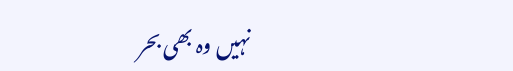نہیں وہ بھی بحر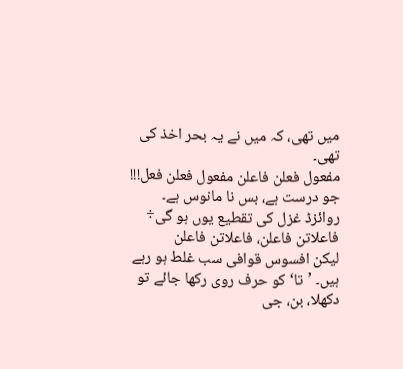میں تھی، کہ میں نے یہ بحر اخذ کی تھی۔
مفعول فعلن فاعلن مفعول فعلن فعل!!! جو درست ہے، بس نا مانوس ہے۔
روائزڈ غزل کی تقطیع یوں ہو گی÷
فاعلاتن فاعلن، فاعلاتن فاعلن
لیکن افسوس قوافی سب غلط ہو رہے ہیں۔ ’تا‘ کو حرف روی رکھا جائے تو دکھلا، بن، جی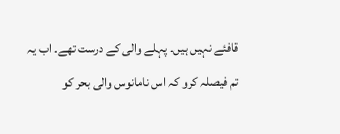قافئے نہیں ہیں۔ پہلے والی کے درست تھے۔ اب یہ تم فیصلہ کرو کہ اس نامانوس والی بحر کو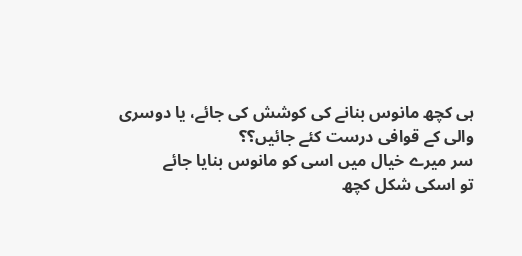ہی کچھ مانوس بنانے کی کوشش کی جائے، یا دوسری والی کے قوافی درست کئے جائیں؟؟
سر میرے خیال میں اسی کو مانوس بنایا جائے
تو اسکی شکل کچھ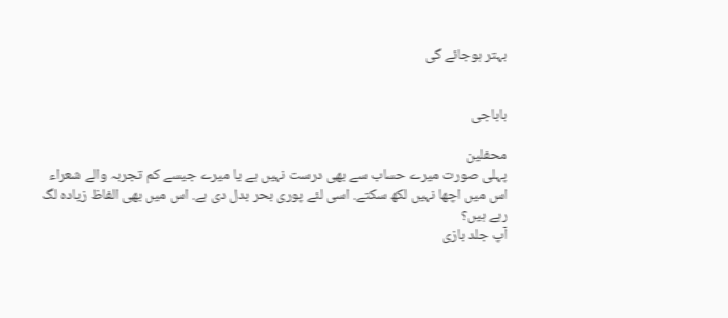بہتر ہوجائے گی


باباجی

محفلین
پہلی صورت میرے حساب سے بهی درست نہیں ہے یا میرے جیسے کم تجربہ والے شعراء اس میں اچها نہیں لکھ سکتے. اسی لئے پوری بحر بدل دی ہے. اس میں بهی الفاظ زیادہ لگ رہے ہیں؟
آپ جلد بازی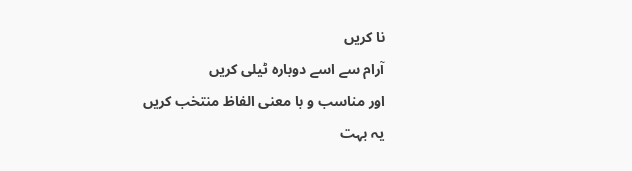نا کریں
آرام سے اسے دوبارہ ٹیلی کریں
اور مناسب و با معنی الفاظ منتخب کریں
یہ بہت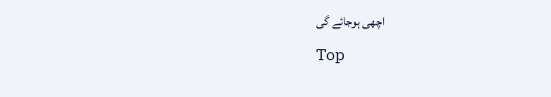اچھی ہوجائے گی

Top